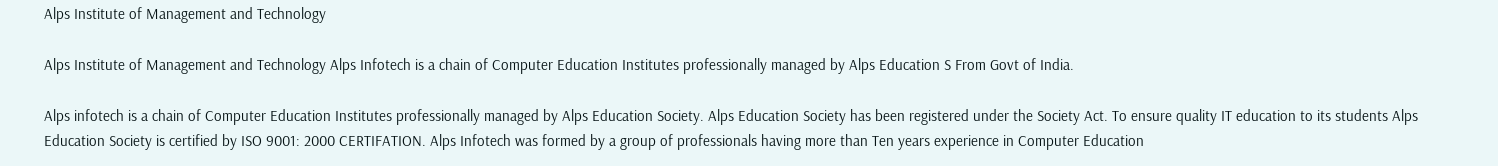Alps Institute of Management and Technology

Alps Institute of Management and Technology Alps Infotech is a chain of Computer Education Institutes professionally managed by Alps Education S From Govt of India.

Alps infotech is a chain of Computer Education Institutes professionally managed by Alps Education Society. Alps Education Society has been registered under the Society Act. To ensure quality IT education to its students Alps Education Society is certified by ISO 9001: 2000 CERTIFATION. Alps Infotech was formed by a group of professionals having more than Ten years experience in Computer Education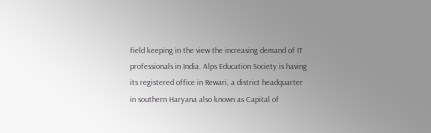field keeping in the view the increasing demand of IT professionals in India. Alps Education Society is having its registered office in Rewari, a district headquarter in southern Haryana also known as Capital of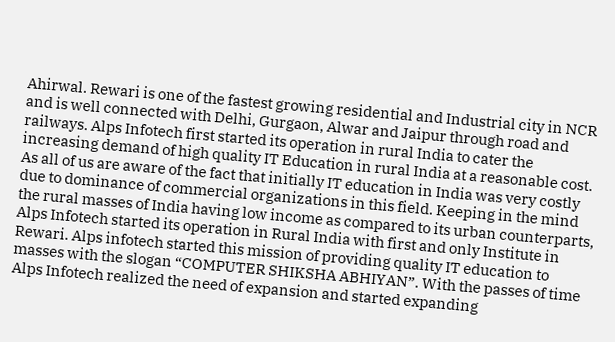Ahirwal. Rewari is one of the fastest growing residential and Industrial city in NCR and is well connected with Delhi, Gurgaon, Alwar and Jaipur through road and railways. Alps Infotech first started its operation in rural India to cater the increasing demand of high quality IT Education in rural India at a reasonable cost. As all of us are aware of the fact that initially IT education in India was very costly due to dominance of commercial organizations in this field. Keeping in the mind the rural masses of India having low income as compared to its urban counterparts, Alps Infotech started its operation in Rural India with first and only Institute in Rewari. Alps infotech started this mission of providing quality IT education to masses with the slogan “COMPUTER SHIKSHA ABHIYAN”. With the passes of time Alps Infotech realized the need of expansion and started expanding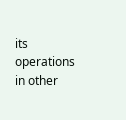its operations in other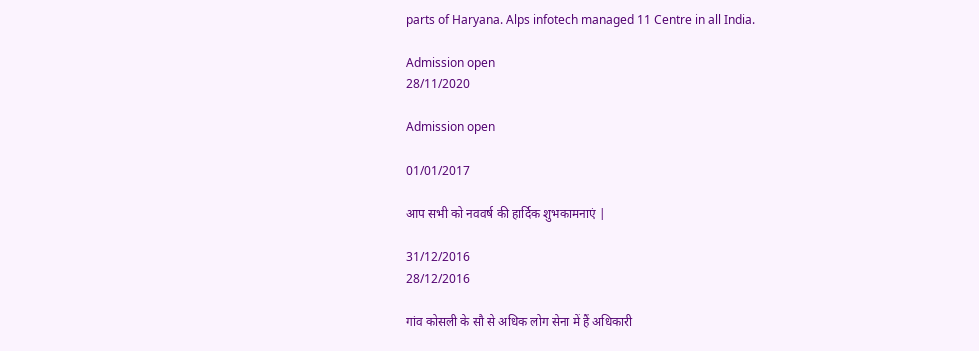parts of Haryana. Alps infotech managed 11 Centre in all India.

Admission open
28/11/2020

Admission open

01/01/2017

आप सभी को नववर्ष की हार्दिक शुभकामनाएं |

31/12/2016
28/12/2016

गांव कोसली के सौ से अधिक लोग सेना में हैं अधिकारी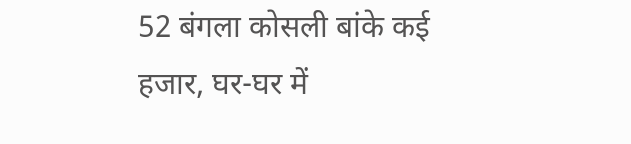52 बंगला कोसली बांके कई हजार, घर-घर में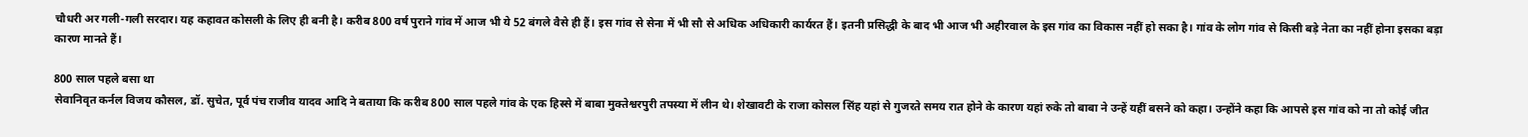चौधरी अर गली-गली सरदार। यह कहावत कोसली के लिए ही बनी है। करीब 800 वर्ष पुराने गांव में आज भी ये 52 बंगले वैसे ही हैं। इस गांव से सेना में भी सौ से अधिक अधिकारी कार्यरत हैं। इतनी प्रसिद्धी के बाद भी आज भी अहीरवाल के इस गांव का विकास नहीं हो सका है। गांव के लोग गांव से किसी बड़े नेता का नहीं होना इसका बड़ा कारण मानते हैं।

800 साल पहले बसा था
सेवानिवृत कर्नल विजय कौसल, डॉ. सुचेत, पूर्व पंच राजीव यादव आदि ने बताया कि करीब 800 साल पहले गांव के एक हिस्से में बाबा मुक्तेश्वरपुरी तपस्या में लीन थे। शेखावटी के राजा कोसल सिंह यहां से गुजरते समय रात होने के कारण यहां रुके तो बाबा ने उन्हें यहीं बसने को कहा। उन्होंने कहा कि आपसे इस गांव को ना तो कोई जीत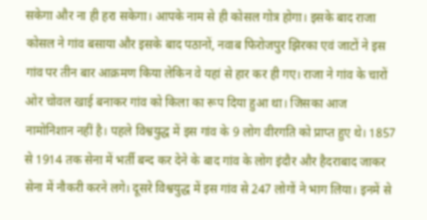सकेगा और ना ही हरा सकेगा। आपके नाम से ही कोसल गोत्र होगा। इसके बाद राजा कोसल ने गांव बसाया और इसके बाद पठानों, नवाब फिरोजपुर झिरका एवं जाटों ने इस गांव पर तीन बार आक्रमण किया लेकिन वे यहां से हार कर ही गए। राजा ने गांव के चारों ओर चोवल खाई बनाकर गांव को किला का रूप दिया हुआ था। जिसका आज नामोनिशान नहीं है। पहले विश्वयुद्ध में इस गांव के 9 लोग वीरगति को प्राप्त हुए थे। 1857 से 1914 तक सेना में भर्ती बन्द कर देने के बाद गांव के लोग इंदौर और हैदराबाद जाकर सेना में नौकरी करने लगे। दूसरे विश्वयुद्ध में इस गांव से 247 लोगों ने भाग लिया। इनमें से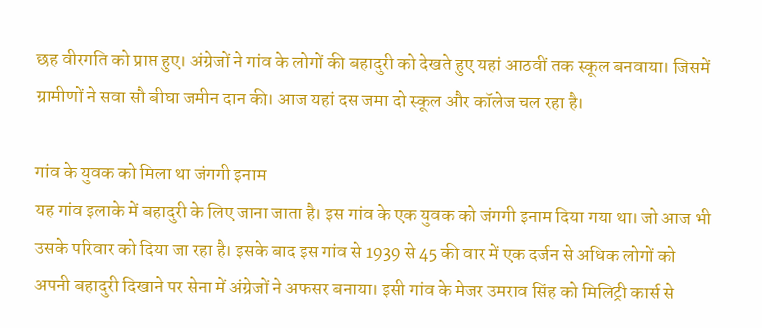छह वीरगति को प्राप्त हुए। अंग्रेजों ने गांव के लोगों की बहादुरी को देखते हुए यहां आठवीं तक स्कूल बनवाया। जिसमें ग्रामीणों ने सवा सौ बीघा जमीन दान की। आज यहां दस जमा दो स्कूल और कॉलेज चल रहा है।

गांव के युवक को मिला था जंगगी इनाम
यह गांव इलाके में बहादुरी के लिए जाना जाता है। इस गांव के एक युवक को जंगगी इनाम दिया गया था। जो आज भी उसके परिवार को दिया जा रहा है। इसके बाद इस गांव से 1939 से 45 की वार में एक दर्जन से अधिक लोगों को अपनी बहादुरी दिखाने पर सेना में अंग्रेजों ने अफसर बनाया। इसी गांव के मेजर उमराव सिंह को मिलिट्री कार्स से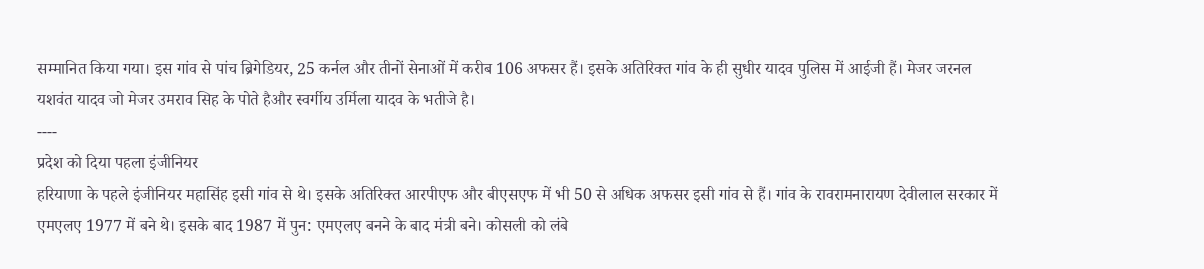सम्मानित किया गया। इस गांव से पांच ब्रिगेडियर, 25 कर्नल और तीनों सेनाओं में करीब 106 अफसर हैं। इसके अतिरिक्त गांव के ही सुधीर यादव पुलिस में आईजी हैं। मेजर जरनल यशवंत यादव जो मेजर उमराव सिह के पोते हैऔर स्वर्गीय उर्मिला यादव के भतीजे है।
----
प्रदेश को दिया पहला इंजीनियर
हरियाणा के पहले इंजीनियर महासिंह इसी गांव से थे। इसके अतिरिक्त आरपीएफ और बीएसएफ में भी 50 से अधिक अफसर इसी गांव से हैं। गांव के रावरामनारायण देवीलाल सरकार में एमएलए 1977 में बने थे। इसके बाद 1987 में पुन: एमएलए बनने के बाद मंत्री बने। कोसली को लंबे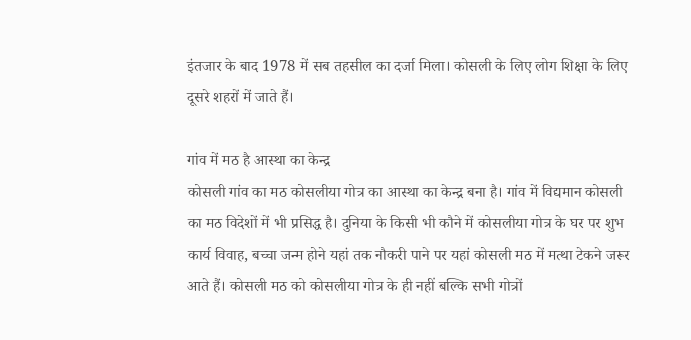इंतजार के बाद 1978 में सब तहसील का दर्जा मिला। कोसली के लिए लोग शिक्षा के लिए दूसरे शहरों में जाते हैं।

गांव में मठ है आस्था का केन्द्र
कोसली गांव का मठ कोसलीया गोत्र का आस्था का केन्द्र बना है। गांव में विद्यमान कोसली का मठ विदेशों में भी प्रसिद्ध है। दुनिया के किसी भी कौने में कोसलीया गोत्र के घर पर शुभ कार्य विवाह, बच्चा जन्म होने यहां तक नौकरी पाने पर यहां कोसली मठ में मत्था टेकने जरूर आते हैं। कोसली मठ को कोसलीया गोत्र के ही नहीं बल्कि सभी गोत्रों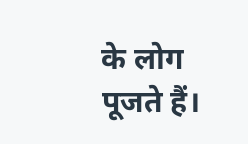के लोग पूजते हैं।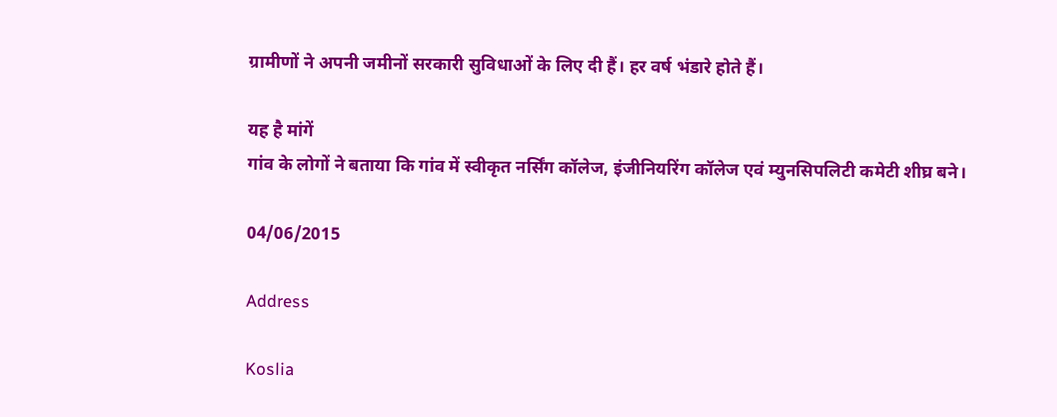ग्रामीणों ने अपनी जमीनों सरकारी सुविधाओं के लिए दी हैं। हर वर्ष भंडारे होते हैं।

यह है मांगें
गांव के लोगों ने बताया कि गांव में स्वीकृत नर्सिंग कॉलेज, इंजीनियरिंग कॉलेज एवं म्युनसिपलिटी कमेटी शीघ्र बने।

04/06/2015

Address

Koslia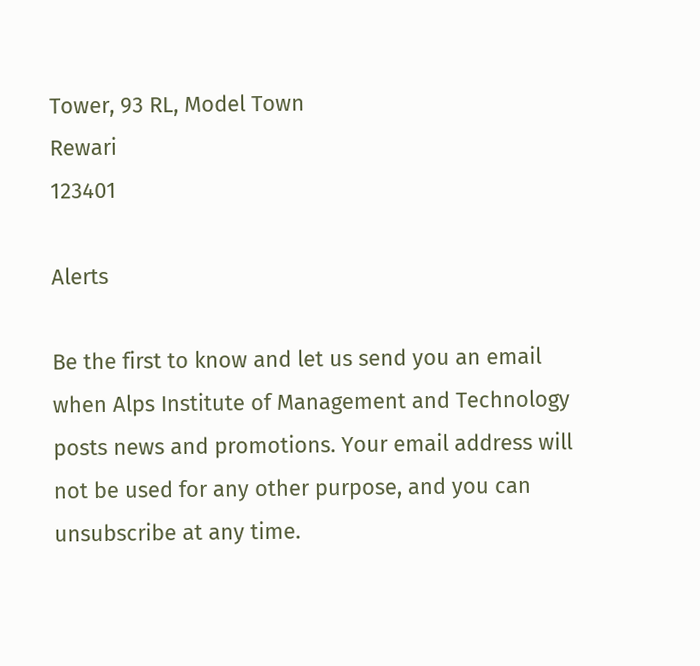Tower, 93 RL, Model Town
Rewari
123401

Alerts

Be the first to know and let us send you an email when Alps Institute of Management and Technology posts news and promotions. Your email address will not be used for any other purpose, and you can unsubscribe at any time.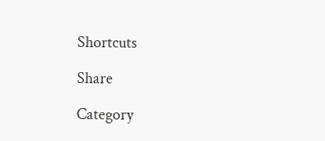Shortcuts

Share

Category